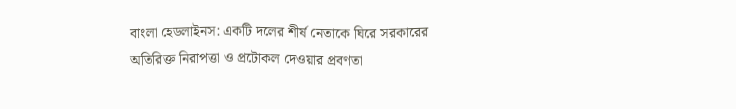বাংলা হেডলাইনস: একটি দলের শীর্ষ নেতাকে ঘিরে সরকারের অতিরিক্ত নিরাপত্তা ও প্রটোকল দেওয়ার প্রবণতা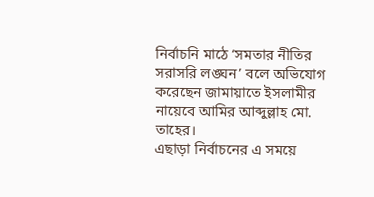নির্বাচনি মাঠে ‘সমতার নীতির সরাসরি লঙ্ঘন’ বলে অভিযোগ করেছেন জামায়াতে ইসলামীর নায়েবে আমির আব্দুল্লাহ মো. তাহের।
এছাড়া নির্বাচনের এ সময়ে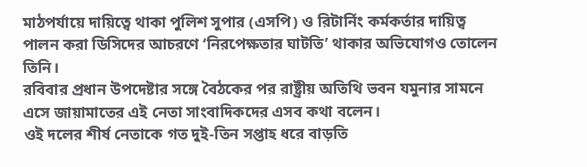মাঠপর্যায়ে দায়িত্বে থাকা পুলিশ সুপার (এসপি) ও রিটার্নিং কর্মকর্তার দায়িত্ব পালন করা ডিসিদের আচরণে ‘নিরপেক্ষতার ঘাটতি’ থাকার অভিযোগও তোলেন তিনি।
রবিবার প্রধান উপদেষ্টার সঙ্গে বৈঠকের পর রাষ্ট্রীয় অতিথি ভবন যমুনার সামনে এসে জায়ামাতের এই নেতা সাংবাদিকদের এসব কথা বলেন।
ওই দলের শীর্ষ নেতাকে গত দুই-তিন সপ্তাহ ধরে বাড়তি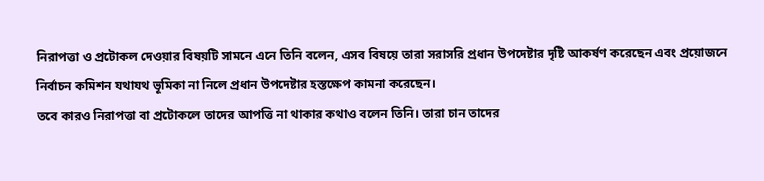নিরাপত্তা ও প্রটোকল দেওয়ার বিষয়টি সামনে এনে তিনি বলেন, এসব বিষয়ে তারা সরাসরি প্রধান উপদেষ্টার দৃষ্টি আকর্ষণ করেছেন এবং প্রয়োজনে নির্বাচন কমিশন যথাযথ ভূমিকা না নিলে প্রধান উপদেষ্টার হস্তক্ষেপ কামনা করেছেন।
তবে কারও নিরাপত্তা বা প্রটোকলে তাদের আপত্তি না থাকার কথাও বলেন তিনি। তারা চান তাদের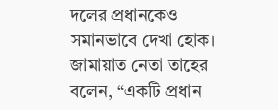দলের প্রধানকেও সমানভাবে দেখা হোক।
জামায়াত নেতা তাহের বলেন, “একটি প্রধান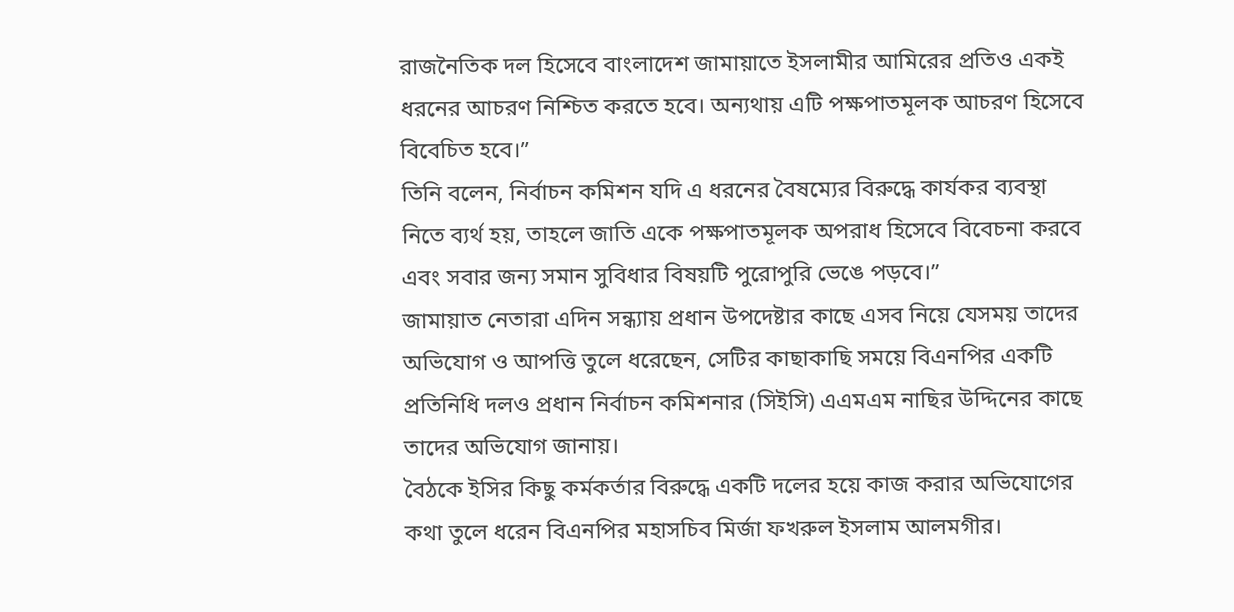রাজনৈতিক দল হিসেবে বাংলাদেশ জামায়াতে ইসলামীর আমিরের প্রতিও একই ধরনের আচরণ নিশ্চিত করতে হবে। অন্যথায় এটি পক্ষপাতমূলক আচরণ হিসেবে বিবেচিত হবে।”
তিনি বলেন, নির্বাচন কমিশন যদি এ ধরনের বৈষম্যের বিরুদ্ধে কার্যকর ব্যবস্থা নিতে ব্যর্থ হয়, তাহলে জাতি একে পক্ষপাতমূলক অপরাধ হিসেবে বিবেচনা করবে এবং সবার জন্য সমান সুবিধার বিষয়টি পুরোপুরি ভেঙে পড়বে।”
জামায়াত নেতারা এদিন সন্ধ্যায় প্রধান উপদেষ্টার কাছে এসব নিয়ে যেসময় তাদের অভিযোগ ও আপত্তি তুলে ধরেছেন, সেটির কাছাকাছি সময়ে বিএনপির একটি প্রতিনিধি দলও প্রধান নির্বাচন কমিশনার (সিইসি) এএমএম নাছির উদ্দিনের কাছে তাদের অভিযোগ জানায়।
বৈঠকে ইসির কিছু কর্মকর্তার বিরুদ্ধে একটি দলের হয়ে কাজ করার অভিযোগের কথা তুলে ধরেন বিএনপির মহাসচিব মির্জা ফখরুল ইসলাম আলমগীর।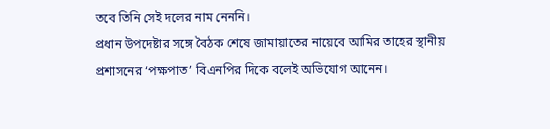তবে তিনি সেই দলের নাম নেননি।
প্রধান উপদেষ্টার সঙ্গে বৈঠক শেষে জামায়াতের নায়েবে আমির তাহের স্থানীয় প্রশাসনের ‘পক্ষপাত’ বিএনপির দিকে বলেই অভিযোগ আনেন।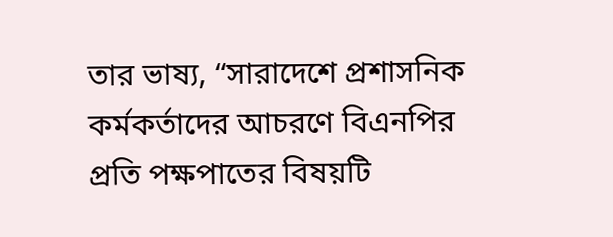তার ভাষ্য, “সারাদেশে প্রশাসনিক কর্মকর্তাদের আচরণে বিএনপির প্রতি পক্ষপাতের বিষয়টি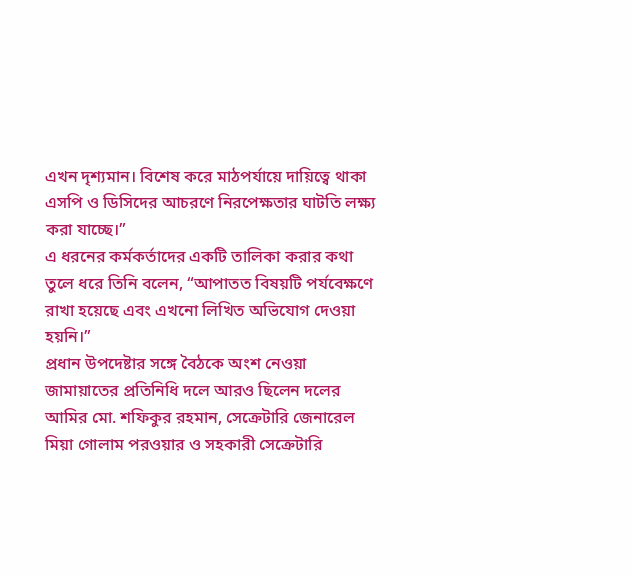এখন দৃশ্যমান। বিশেষ করে মাঠপর্যায়ে দায়িত্বে থাকা এসপি ও ডিসিদের আচরণে নিরপেক্ষতার ঘাটতি লক্ষ্য করা যাচ্ছে।”
এ ধরনের কর্মকর্তাদের একটি তালিকা করার কথা তুলে ধরে তিনি বলেন, “আপাতত বিষয়টি পর্যবেক্ষণে রাখা হয়েছে এবং এখনো লিখিত অভিযোগ দেওয়া হয়নি।”
প্রধান উপদেষ্টার সঙ্গে বৈঠকে অংশ নেওয়া জামায়াতের প্রতিনিধি দলে আরও ছিলেন দলের আমির মো. শফিকুর রহমান, সেক্রেটারি জেনারেল মিয়া গোলাম পরওয়ার ও সহকারী সেক্রেটারি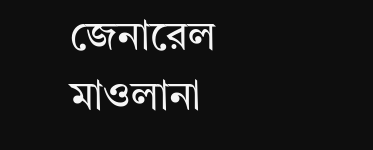জেনারেল মাওলানা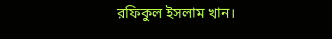রফিকুল ইসলাম খান।